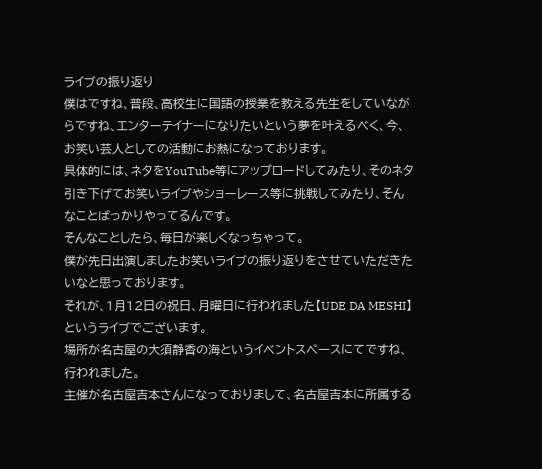ライブの振り返り
僕はですね、普段、高校生に国語の授業を教える先生をしていながらですね、エンターテイナーになりたいという夢を叶えるべく、今、お笑い芸人としての活動にお熱になっております。
具体的には、ネタをYouTube等にアップロードしてみたり、そのネタ引き下げてお笑いライブやショーレース等に挑戦してみたり、そんなことばっかりやってるんです。
そんなことしたら、毎日が楽しくなっちゃって。
僕が先日出演しましたお笑いライブの振り返りをさせていただきたいなと思っております。
それが、1月12日の祝日、月曜日に行われました【UDE DA MESHI】というライブでございます。
場所が名古屋の大須静香の海というイベントスペースにてですね、行われました。
主催が名古屋吉本さんになっておりまして、名古屋吉本に所属する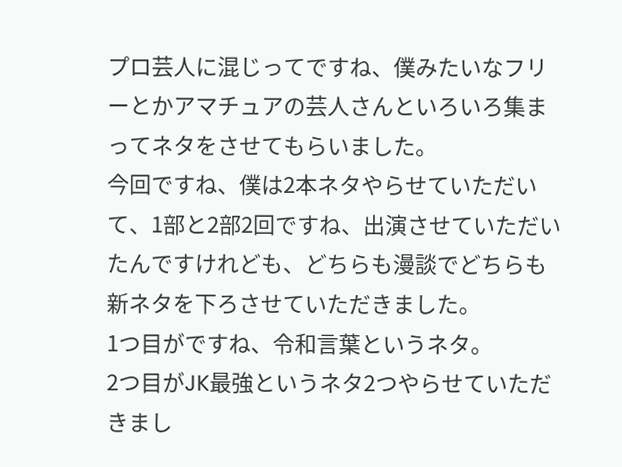プロ芸人に混じってですね、僕みたいなフリーとかアマチュアの芸人さんといろいろ集まってネタをさせてもらいました。
今回ですね、僕は2本ネタやらせていただいて、1部と2部2回ですね、出演させていただいたんですけれども、どちらも漫談でどちらも新ネタを下ろさせていただきました。
1つ目がですね、令和言葉というネタ。
2つ目がJK最強というネタ2つやらせていただきまし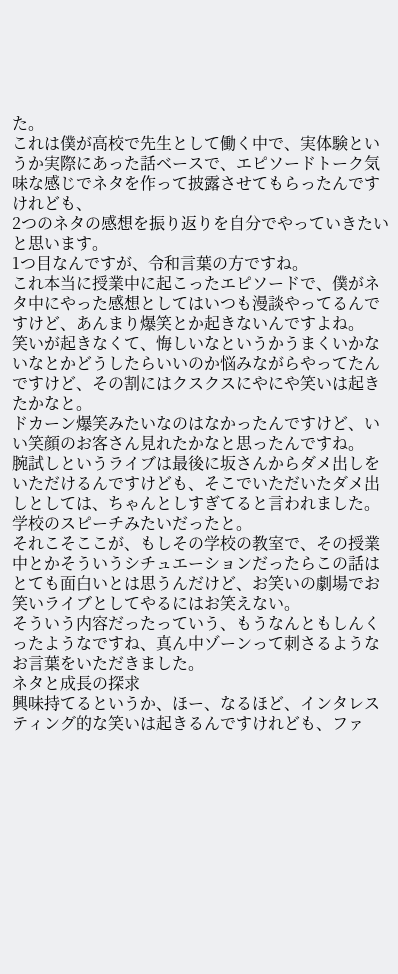た。
これは僕が高校で先生として働く中で、実体験というか実際にあった話ベースで、エピソードトーク気味な感じでネタを作って披露させてもらったんですけれども、
2つのネタの感想を振り返りを自分でやっていきたいと思います。
1つ目なんですが、令和言葉の方ですね。
これ本当に授業中に起こったエピソードで、僕がネタ中にやった感想としてはいつも漫談やってるんですけど、あんまり爆笑とか起きないんですよね。
笑いが起きなくて、悔しいなというかうまくいかないなとかどうしたらいいのか悩みながらやってたんですけど、その割にはクスクスにやにや笑いは起きたかなと。
ドカーン爆笑みたいなのはなかったんですけど、いい笑顔のお客さん見れたかなと思ったんですね。
腕試しというライブは最後に坂さんからダメ出しをいただけるんですけども、そこでいただいたダメ出しとしては、ちゃんとしすぎてると言われました。
学校のスピーチみたいだったと。
それこそここが、もしその学校の教室で、その授業中とかそういうシチュエーションだったらこの話はとても面白いとは思うんだけど、お笑いの劇場でお笑いライブとしてやるにはお笑えない。
そういう内容だったっていう、もうなんともしんくったようなですね、真ん中ゾーンって刺さるようなお言葉をいただきました。
ネタと成長の探求
興味持てるというか、ほー、なるほど、インタレスティング的な笑いは起きるんですけれども、ファ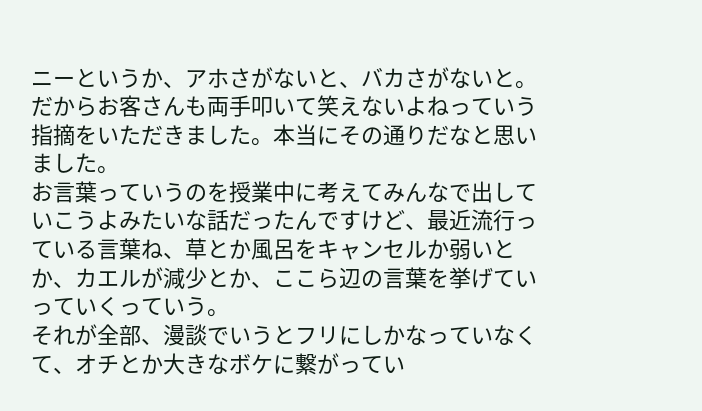ニーというか、アホさがないと、バカさがないと。
だからお客さんも両手叩いて笑えないよねっていう指摘をいただきました。本当にその通りだなと思いました。
お言葉っていうのを授業中に考えてみんなで出していこうよみたいな話だったんですけど、最近流行っている言葉ね、草とか風呂をキャンセルか弱いとか、カエルが減少とか、ここら辺の言葉を挙げていっていくっていう。
それが全部、漫談でいうとフリにしかなっていなくて、オチとか大きなボケに繋がってい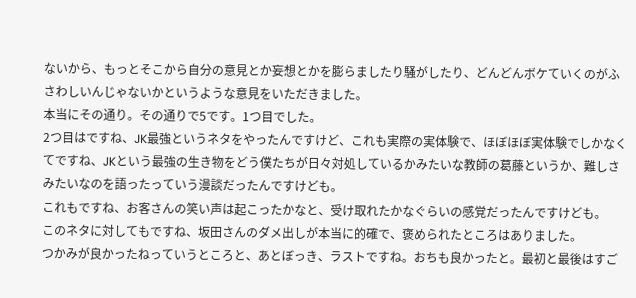ないから、もっとそこから自分の意見とか妄想とかを膨らましたり騒がしたり、どんどんボケていくのがふさわしいんじゃないかというような意見をいただきました。
本当にその通り。その通りで5です。1つ目でした。
2つ目はですね、JK最強というネタをやったんですけど、これも実際の実体験で、ほぼほぼ実体験でしかなくてですね、JKという最強の生き物をどう僕たちが日々対処しているかみたいな教師の葛藤というか、難しさみたいなのを語ったっていう漫談だったんですけども。
これもですね、お客さんの笑い声は起こったかなと、受け取れたかなぐらいの感覚だったんですけども。
このネタに対してもですね、坂田さんのダメ出しが本当に的確で、褒められたところはありました。
つかみが良かったねっていうところと、あとぼっき、ラストですね。おちも良かったと。最初と最後はすご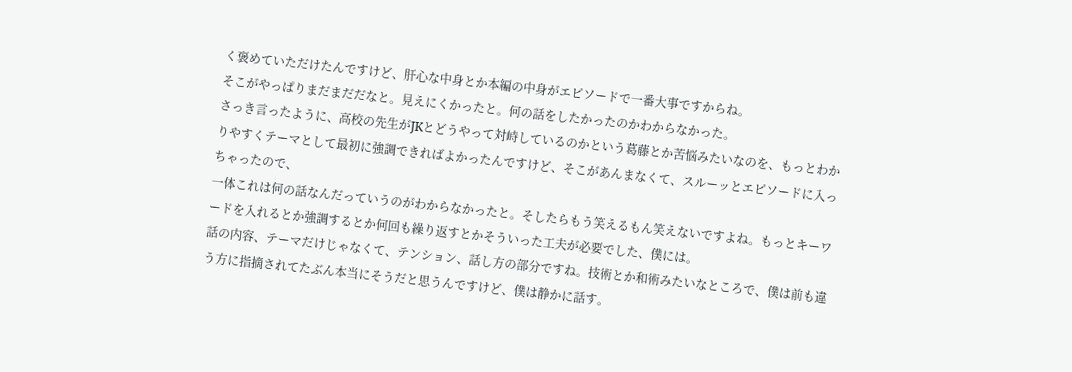く褒めていただけたんですけど、肝心な中身とか本編の中身がエピソードで一番大事ですからね。
そこがやっぱりまだまだだなと。見えにくかったと。何の話をしたかったのかわからなかった。
さっき言ったように、高校の先生がJKとどうやって対峙しているのかという葛藤とか苦悩みたいなのを、もっとわかりやすくテーマとして最初に強調できればよかったんですけど、そこがあんまなくて、スルーッとエピソードに入っちゃったので、
一体これは何の話なんだっていうのがわからなかったと。そしたらもう笑えるもん笑えないですよね。もっとキーワードを入れるとか強調するとか何回も繰り返すとかそういった工夫が必要でした、僕には。
話の内容、テーマだけじゃなくて、テンション、話し方の部分ですね。技術とか和術みたいなところで、僕は前も違う方に指摘されてたぶん本当にそうだと思うんですけど、僕は静かに話す。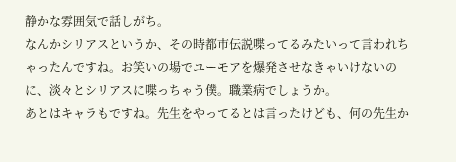静かな雰囲気で話しがち。
なんかシリアスというか、その時都市伝説喋ってるみたいって言われちゃったんですね。お笑いの場でユーモアを爆発させなきゃいけないのに、淡々とシリアスに喋っちゃう僕。職業病でしょうか。
あとはキャラもですね。先生をやってるとは言ったけども、何の先生か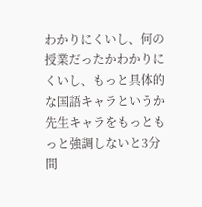わかりにくいし、何の授業だったかわかりにくいし、もっと具体的な国語キャラというか先生キャラをもっともっと強調しないと3分間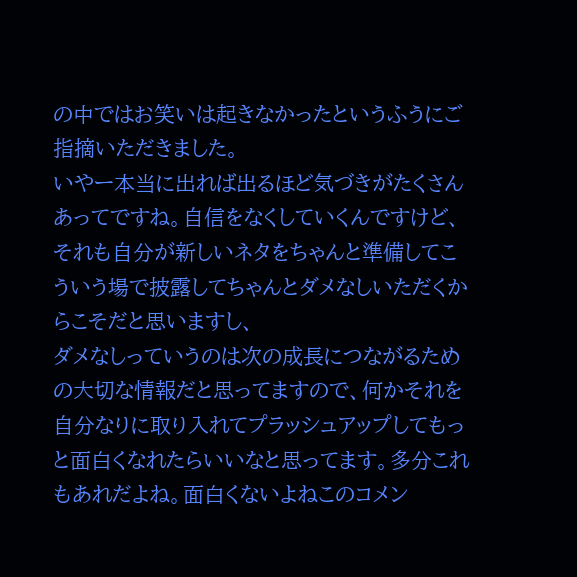の中ではお笑いは起きなかったというふうにご指摘いただきました。
いやー本当に出れば出るほど気づきがたくさんあってですね。自信をなくしていくんですけど、それも自分が新しいネタをちゃんと準備してこういう場で披露してちゃんとダメなしいただくからこそだと思いますし、
ダメなしっていうのは次の成長につながるための大切な情報だと思ってますので、何かそれを自分なりに取り入れてプラッシュアップしてもっと面白くなれたらいいなと思ってます。多分これもあれだよね。面白くないよねこのコメン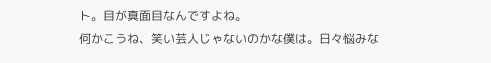ト。目が真面目なんですよね。
何かこうね、笑い芸人じゃないのかな僕は。日々悩みな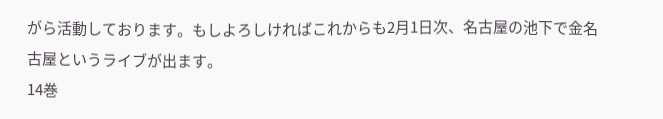がら活動しております。もしよろしければこれからも2月1日次、名古屋の池下で金名古屋というライブが出ます。
14巻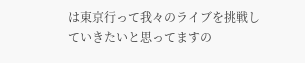は東京行って我々のライブを挑戦していきたいと思ってますの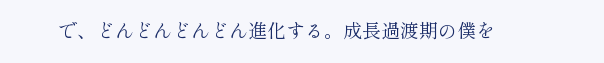で、どんどんどんどん進化する。成長過渡期の僕を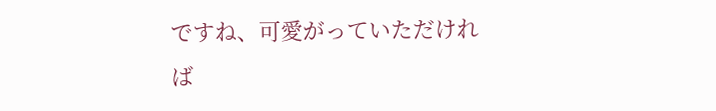ですね、可愛がっていただければ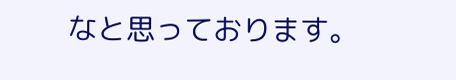なと思っております。